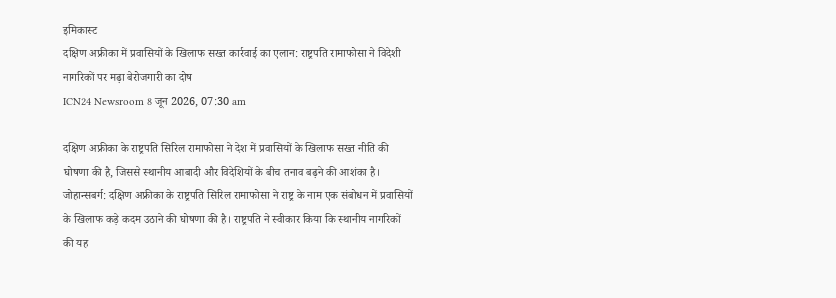इमिकास्ट
दक्षिण अफ्रीका में प्रवासियों के खिलाफ सख्त कार्रवाई का एलान: राष्ट्रपति रामाफोसा ने विदेशी नागरिकों पर मढ़ा बेरोजगारी का दोष
ICN24 Newsroom 8 जून 2026, 07:30 am

दक्षिण अफ्रीका के राष्ट्रपति सिरिल रामाफोसा ने देश में प्रवासियों के खिलाफ सख्त नीति की घोषणा की है, जिससे स्थानीय आबादी और विदेशियों के बीच तनाव बढ़ने की आशंका है।
जोहान्सबर्ग: दक्षिण अफ्रीका के राष्ट्रपति सिरिल रामाफोसा ने राष्ट्र के नाम एक संबोधन में प्रवासियों के खिलाफ कड़े कदम उठाने की घोषणा की है। राष्ट्रपति ने स्वीकार किया कि स्थानीय नागरिकों की यह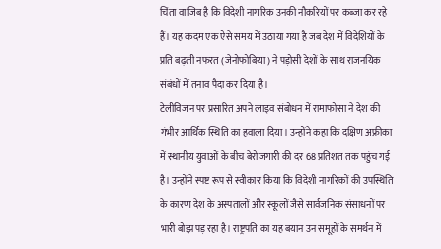चिंता वाजिब है कि विदेशी नागरिक उनकी नौकरियों पर कब्जा कर रहे हैं। यह कदम एक ऐसे समय में उठाया गया है जब देश में विदेशियों के प्रति बढ़ती नफरत (जेनोफोबिया) ने पड़ोसी देशों के साथ राजनयिक संबंधों में तनाव पैदा कर दिया है।
टेलीविजन पर प्रसारित अपने लाइव संबोधन में रामाफोसा ने देश की गंभीर आर्थिक स्थिति का हवाला दिया। उन्होंने कहा कि दक्षिण अफ्रीका में स्थानीय युवाओं के बीच बेरोजगारी की दर 68 प्रतिशत तक पहुंच गई है। उन्होंने स्पष्ट रूप से स्वीकार किया कि विदेशी नागरिकों की उपस्थिति के कारण देश के अस्पतालों और स्कूलों जैसे सार्वजनिक संसाधनों पर भारी बोझ पड़ रहा है। राष्ट्रपति का यह बयान उन समूहों के समर्थन में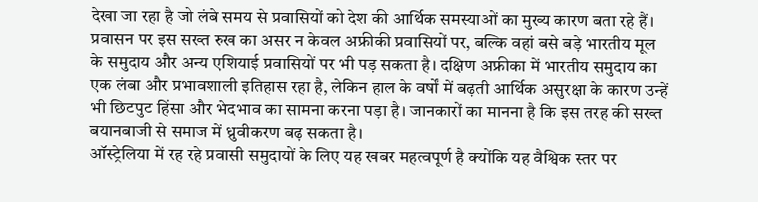देखा जा रहा है जो लंबे समय से प्रवासियों को देश की आर्थिक समस्याओं का मुख्य कारण बता रहे हैं।
प्रवासन पर इस सख्त रुख का असर न केवल अफ्रीकी प्रवासियों पर, बल्कि वहां बसे बड़े भारतीय मूल के समुदाय और अन्य एशियाई प्रवासियों पर भी पड़ सकता है। दक्षिण अफ्रीका में भारतीय समुदाय का एक लंबा और प्रभावशाली इतिहास रहा है, लेकिन हाल के वर्षों में बढ़ती आर्थिक असुरक्षा के कारण उन्हें भी छिटपुट हिंसा और भेदभाव का सामना करना पड़ा है। जानकारों का मानना है कि इस तरह की सख्त बयानबाजी से समाज में ध्रुवीकरण बढ़ सकता है।
ऑस्ट्रेलिया में रह रहे प्रवासी समुदायों के लिए यह खबर महत्वपूर्ण है क्योंकि यह वैश्विक स्तर पर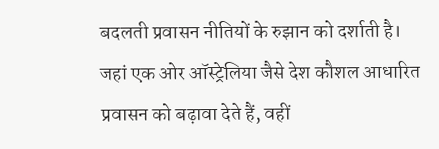बदलती प्रवासन नीतियों के रुझान को दर्शाती है। जहां एक ओर ऑस्ट्रेलिया जैसे देश कौशल आधारित प्रवासन को बढ़ावा देते हैं, वहीं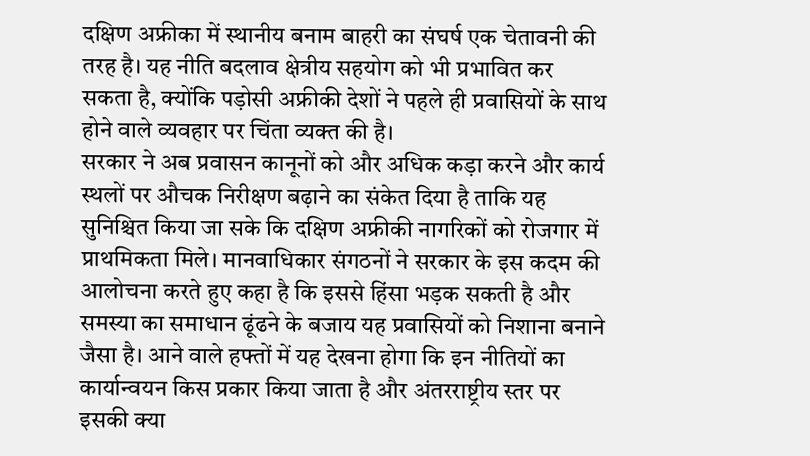दक्षिण अफ्रीका में स्थानीय बनाम बाहरी का संघर्ष एक चेतावनी की तरह है। यह नीति बदलाव क्षेत्रीय सहयोग को भी प्रभावित कर सकता है, क्योंकि पड़ोसी अफ्रीकी देशों ने पहले ही प्रवासियों के साथ होने वाले व्यवहार पर चिंता व्यक्त की है।
सरकार ने अब प्रवासन कानूनों को और अधिक कड़ा करने और कार्य स्थलों पर औचक निरीक्षण बढ़ाने का संकेत दिया है ताकि यह सुनिश्चित किया जा सके कि दक्षिण अफ्रीकी नागरिकों को रोजगार में प्राथमिकता मिले। मानवाधिकार संगठनों ने सरकार के इस कदम की आलोचना करते हुए कहा है कि इससे हिंसा भड़क सकती है और समस्या का समाधान ढूंढने के बजाय यह प्रवासियों को निशाना बनाने जैसा है। आने वाले हफ्तों में यह देखना होगा कि इन नीतियों का कार्यान्वयन किस प्रकार किया जाता है और अंतरराष्ट्रीय स्तर पर इसकी क्या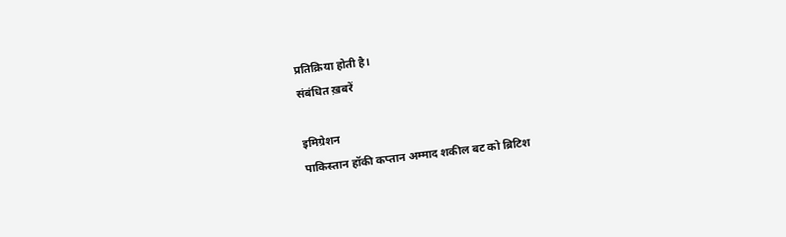प्रतिक्रिया होती है।
संबंधित ख़बरें

इमिग्रेशन
पाकिस्तान हॉकी कप्तान अम्माद शकील बट को ब्रिटिश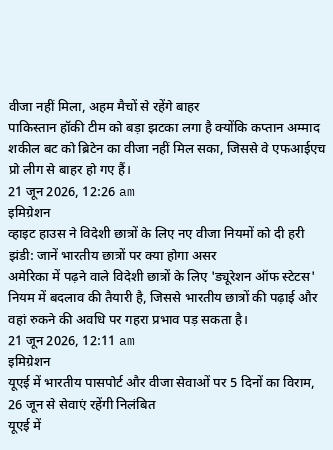वीजा नहीं मिला, अहम मैचों से रहेंगे बाहर
पाकिस्तान हॉकी टीम को बड़ा झटका लगा है क्योंकि कप्तान अम्माद शकील बट को ब्रिटेन का वीजा नहीं मिल सका, जिससे वे एफआईएच प्रो लीग से बाहर हो गए हैं।
21 जून 2026, 12:26 am
इमिग्रेशन
व्हाइट हाउस ने विदेशी छात्रों के लिए नए वीजा नियमों को दी हरी झंडी: जानें भारतीय छात्रों पर क्या होगा असर
अमेरिका में पढ़ने वाले विदेशी छात्रों के लिए 'ड्यूरेशन ऑफ स्टेटस' नियम में बदलाव की तैयारी है, जिससे भारतीय छात्रों की पढ़ाई और वहां रुकने की अवधि पर गहरा प्रभाव पड़ सकता है।
21 जून 2026, 12:11 am
इमिग्रेशन
यूएई में भारतीय पासपोर्ट और वीजा सेवाओं पर 5 दिनों का विराम, 26 जून से सेवाएं रहेंगी निलंबित
यूएई में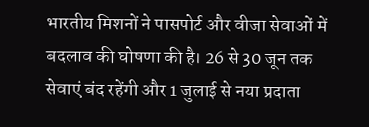भारतीय मिशनों ने पासपोर्ट और वीजा सेवाओं में बदलाव की घोषणा की है। 26 से 30 जून तक सेवाएं बंद रहेंगी और 1 जुलाई से नया प्रदाता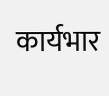कार्यभार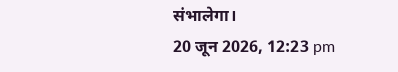संभालेगा।
20 जून 2026, 12:23 pm